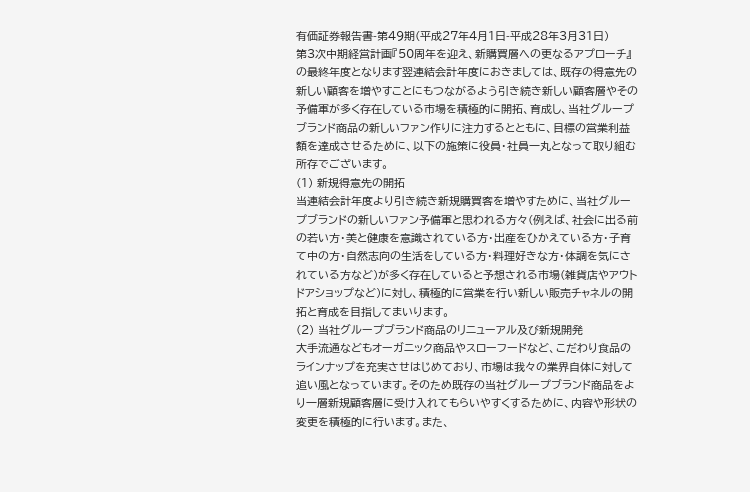有価証券報告書-第49期(平成27年4月1日-平成28年3月31日)
第3次中期経営計画『50周年を迎え、新購買層への更なるアプローチ』の最終年度となります翌連結会計年度におきましては、既存の得意先の新しい顧客を増やすことにもつながるよう引き続き新しい顧客層やその予備軍が多く存在している市場を積極的に開拓、育成し、当社グループブランド商品の新しいファン作りに注力するとともに、目標の営業利益額を達成させるために、以下の施策に役員・社員一丸となって取り組む所存でございます。
(1) 新規得意先の開拓
当連結会計年度より引き続き新規購買客を増やすために、当社グループブランドの新しいファン予備軍と思われる方々(例えば、社会に出る前の若い方・美と健康を意識されている方・出産をひかえている方・子育て中の方・自然志向の生活をしている方・料理好きな方・体調を気にされている方など)が多く存在していると予想される市場(雑貨店やアウトドアショップなど)に対し、積極的に営業を行い新しい販売チャネルの開拓と育成を目指してまいります。
(2) 当社グループブランド商品のリニューアル及び新規開発
大手流通などもオーガニック商品やスローフードなど、こだわり食品のラインナップを充実させはじめており、市場は我々の業界自体に対して追い風となっています。そのため既存の当社グループブランド商品をより一層新規顧客層に受け入れてもらいやすくするために、内容や形状の変更を積極的に行います。また、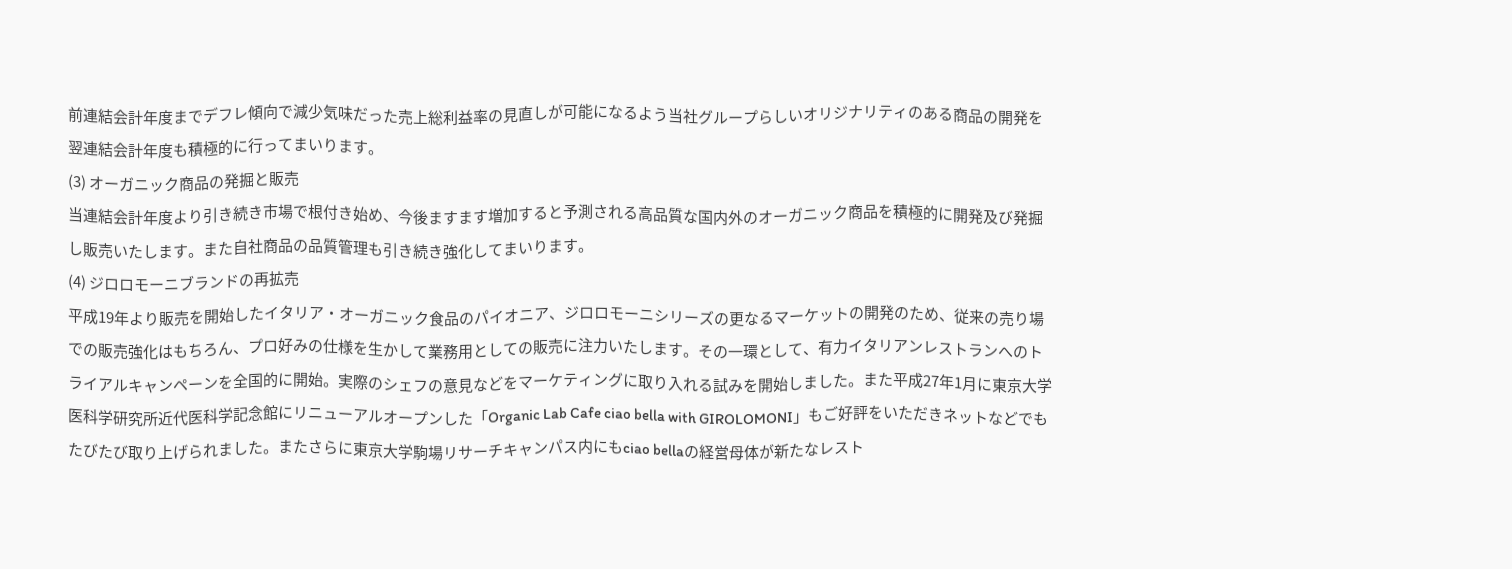前連結会計年度までデフレ傾向で減少気味だった売上総利益率の見直しが可能になるよう当社グループらしいオリジナリティのある商品の開発を翌連結会計年度も積極的に行ってまいります。
(3) オーガニック商品の発掘と販売
当連結会計年度より引き続き市場で根付き始め、今後ますます増加すると予測される高品質な国内外のオーガニック商品を積極的に開発及び発掘し販売いたします。また自社商品の品質管理も引き続き強化してまいります。
(4) ジロロモーニブランドの再拡売
平成19年より販売を開始したイタリア・オーガニック食品のパイオニア、ジロロモーニシリーズの更なるマーケットの開発のため、従来の売り場での販売強化はもちろん、プロ好みの仕様を生かして業務用としての販売に注力いたします。その一環として、有力イタリアンレストランへのトライアルキャンペーンを全国的に開始。実際のシェフの意見などをマーケティングに取り入れる試みを開始しました。また平成27年1月に東京大学医科学研究所近代医科学記念館にリニューアルオープンした「Organic Lab Cafe ciao bella with GIROLOMONI」もご好評をいただきネットなどでもたびたび取り上げられました。またさらに東京大学駒場リサーチキャンパス内にもciao bellaの経営母体が新たなレスト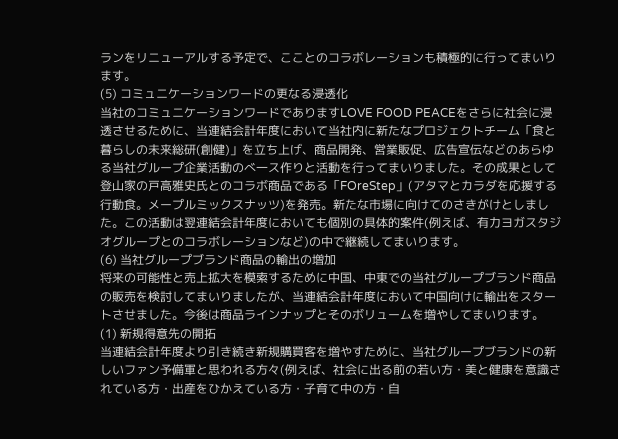ランをリニューアルする予定で、こことのコラボレーションも積極的に行ってまいります。
(5) コミュニケーションワードの更なる浸透化
当社のコミュニケーションワードでありますLOVE FOOD PEACEをさらに社会に浸透させるために、当連結会計年度において当社内に新たなプロジェクトチーム「食と暮らしの未来総研(創健)」を立ち上げ、商品開発、営業販促、広告宣伝などのあらゆる当社グループ企業活動のべ一ス作りと活動を行ってまいりました。その成果として登山家の戸高雅史氏とのコラボ商品である「FOreStep」(アタマとカラダを応援する行動食。メープルミックスナッツ)を発売。新たな市場に向けてのさきがけとしました。この活動は翌連結会計年度においても個別の具体的案件(例えば、有力ヨガスタジオグループとのコラボレーションなど)の中で継続してまいります。
(6) 当社グループブランド商品の輸出の増加
将来の可能性と売上拡大を模索するために中国、中東での当社グループブランド商品の販売を検討してまいりましたが、当連結会計年度において中国向けに輸出をスタートさせました。今後は商品ラインナップとそのボリュームを増やしてまいります。
(1) 新規得意先の開拓
当連結会計年度より引き続き新規購買客を増やすために、当社グループブランドの新しいファン予備軍と思われる方々(例えば、社会に出る前の若い方・美と健康を意識されている方・出産をひかえている方・子育て中の方・自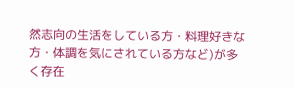然志向の生活をしている方・料理好きな方・体調を気にされている方など)が多く存在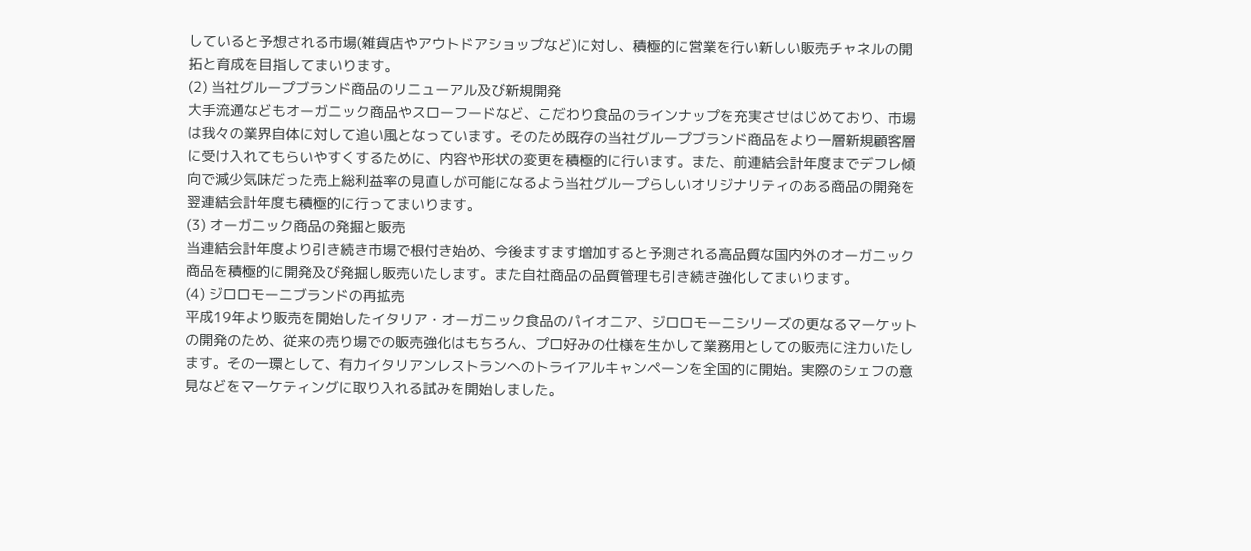していると予想される市場(雑貨店やアウトドアショップなど)に対し、積極的に営業を行い新しい販売チャネルの開拓と育成を目指してまいります。
(2) 当社グループブランド商品のリニューアル及び新規開発
大手流通などもオーガニック商品やスローフードなど、こだわり食品のラインナップを充実させはじめており、市場は我々の業界自体に対して追い風となっています。そのため既存の当社グループブランド商品をより一層新規顧客層に受け入れてもらいやすくするために、内容や形状の変更を積極的に行います。また、前連結会計年度までデフレ傾向で減少気味だった売上総利益率の見直しが可能になるよう当社グループらしいオリジナリティのある商品の開発を翌連結会計年度も積極的に行ってまいります。
(3) オーガニック商品の発掘と販売
当連結会計年度より引き続き市場で根付き始め、今後ますます増加すると予測される高品質な国内外のオーガニック商品を積極的に開発及び発掘し販売いたします。また自社商品の品質管理も引き続き強化してまいります。
(4) ジロロモーニブランドの再拡売
平成19年より販売を開始したイタリア・オーガニック食品のパイオニア、ジロロモーニシリーズの更なるマーケットの開発のため、従来の売り場での販売強化はもちろん、プロ好みの仕様を生かして業務用としての販売に注力いたします。その一環として、有力イタリアンレストランへのトライアルキャンペーンを全国的に開始。実際のシェフの意見などをマーケティングに取り入れる試みを開始しました。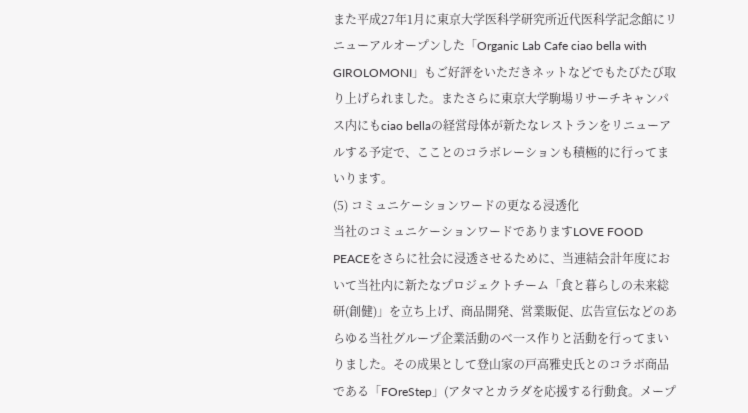また平成27年1月に東京大学医科学研究所近代医科学記念館にリニューアルオープンした「Organic Lab Cafe ciao bella with GIROLOMONI」もご好評をいただきネットなどでもたびたび取り上げられました。またさらに東京大学駒場リサーチキャンパス内にもciao bellaの経営母体が新たなレストランをリニューアルする予定で、こことのコラボレーションも積極的に行ってまいります。
(5) コミュニケーションワードの更なる浸透化
当社のコミュニケーションワードでありますLOVE FOOD PEACEをさらに社会に浸透させるために、当連結会計年度において当社内に新たなプロジェクトチーム「食と暮らしの未来総研(創健)」を立ち上げ、商品開発、営業販促、広告宣伝などのあらゆる当社グループ企業活動のべ一ス作りと活動を行ってまいりました。その成果として登山家の戸高雅史氏とのコラボ商品である「FOreStep」(アタマとカラダを応援する行動食。メープ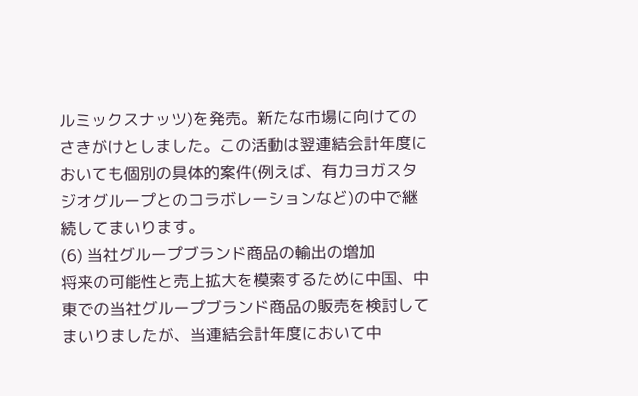ルミックスナッツ)を発売。新たな市場に向けてのさきがけとしました。この活動は翌連結会計年度においても個別の具体的案件(例えば、有力ヨガスタジオグループとのコラボレーションなど)の中で継続してまいります。
(6) 当社グループブランド商品の輸出の増加
将来の可能性と売上拡大を模索するために中国、中東での当社グループブランド商品の販売を検討してまいりましたが、当連結会計年度において中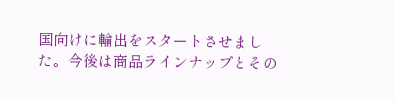国向けに輸出をスタートさせました。今後は商品ラインナップとその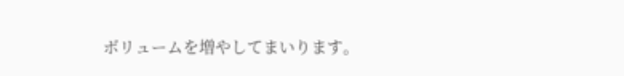ボリュームを増やしてまいります。